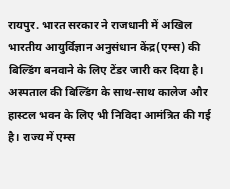रायपुर. भारत सरकार ने राजधानी में अखिल भारतीय आयुर्विज्ञान अनुसंधान केंद्र(एम्स) की बिल्डिंग बनवाने के लिए टेंडर जारी कर दिया है। अस्पताल की बिल्डिंग के साथ-साथ कालेज और हास्टल भवन के लिए भी निविदा आमंत्रित की गई है। राज्य में एम्स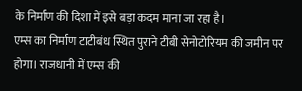के निर्माण की दिशा में इसे बड़ा कदम माना जा रहा है।
एम्स का निर्माण टाटीबंध स्थित पुराने टीबी सेनोटोरियम की जमीन पर होगा। राजधानी में एम्स की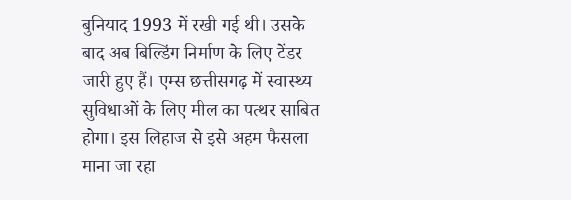बुनियाद 1993 में रखी गई थी। उसके बाद अब बिल्डिंग निर्माण के लिए टेंडर जारी हुए हैं। एम्स छत्तीसगढ़ में स्वास्थ्य सुविधाओं के लिए मील का पत्थर साबित होगा। इस लिहाज से इसे अहम फैसला माना जा रहा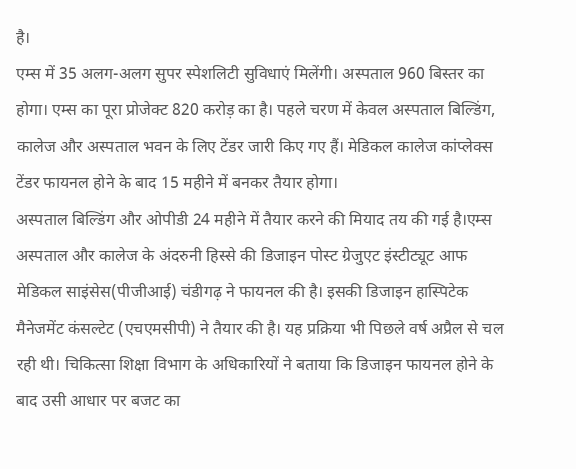है।
एम्स में 35 अलग-अलग सुपर स्पेशलिटी सुविधाएं मिलेंगी। अस्पताल 960 बिस्तर का होगा। एम्स का पूरा प्रोजेक्ट 820 करोड़ का है। पहले चरण में केवल अस्पताल बिल्डिंग, कालेज और अस्पताल भवन के लिए टेंडर जारी किए गए हैं। मेडिकल कालेज कांप्लेक्स टेंडर फायनल होने के बाद 15 महीने में बनकर तैयार होगा।
अस्पताल बिल्डिंग और ओपीडी 24 महीने में तैयार करने की मियाद तय की गई है।एम्स अस्पताल और कालेज के अंदरुनी हिस्से की डिजाइन पोस्ट ग्रेजुएट इंस्टीट्यूट आफ मेडिकल साइंसेस(पीजीआई) चंडीगढ़ ने फायनल की है। इसकी डिजाइन हास्पिटेक मैनेजमेंट कंसल्टेट (एचएमसीपी) ने तैयार की है। यह प्रक्रिया भी पिछले वर्ष अप्रैल से चल रही थी। चिकित्सा शिक्षा विभाग के अधिकारियों ने बताया कि डिजाइन फायनल होने के बाद उसी आधार पर बजट का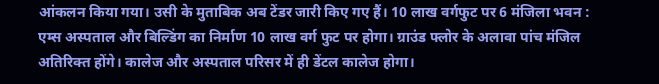आंकलन किया गया। उसी के मुताबिक अब टेंडर जारी किए गए हैं। 10 लाख वर्गफुट पर 6 मंजिला भवन : एम्स अस्पताल और बिल्डिंग का निर्माण 10 लाख वर्ग फुट पर होगा। ग्राउंड फ्लोर के अलावा पांच मंजिल अतिरिक्त होंगे। कालेज और अस्पताल परिसर में ही डेंटल कालेज होगा।